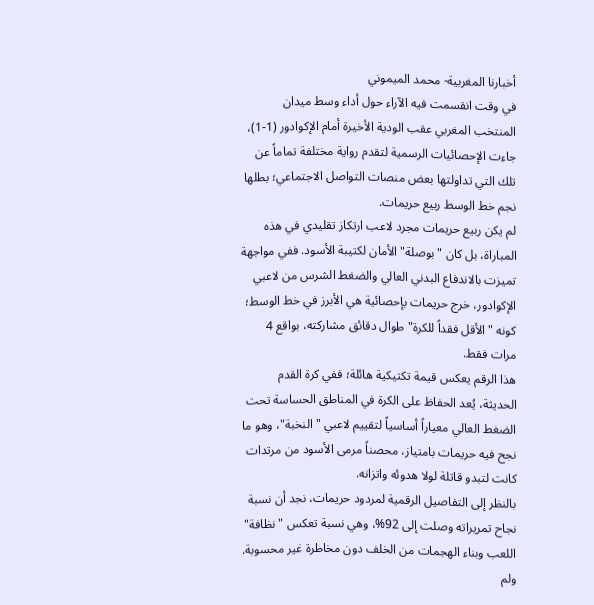أخبارنا المغربية- محمد الميموني
في وقت انقسمت فيه الآراء حول أداء وسط ميدان المنتخب المغربي عقب الودية الأخيرة أمام الإكوادور (1-1)، جاءت الإحصائيات الرسمية لتقدم رواية مختلفة تماماً عن تلك التي تداولتها بعض منصات التواصل الاجتماعي؛ بطلها نجم خط الوسط ربيع حريمات.
لم يكن ربيع حريمات مجرد لاعب ارتكاز تقليدي في هذه المباراة، بل كان "بوصلة" الأمان لكتيبة الأسود. ففي مواجهة تميزت بالاندفاع البدني العالي والضغط الشرس من لاعبي الإكوادور، خرج حريمات بإحصائية هي الأبرز في خط الوسط؛ كونه "الأقل فقداً للكرة" طوال دقائق مشاركته، بواقع 4 مرات فقط.
هذا الرقم يعكس قيمة تكتيكية هائلة؛ ففي كرة القدم الحديثة، يُعد الحفاظ على الكرة في المناطق الحساسة تحت الضغط العالي معياراً أساسياً لتقييم لاعبي "النخبة"، وهو ما نجح فيه حريمات بامتياز، محصناً مرمى الأسود من مرتدات كانت لتبدو قاتلة لولا هدوئه واتزانه.
بالنظر إلى التفاصيل الرقمية لمردود حريمات، نجد أن نسبة نجاح تمريراته وصلت إلى 92%، وهي نسبة تعكس "نظافة" اللعب وبناء الهجمات من الخلف دون مخاطرة غير محسوبة.
ولم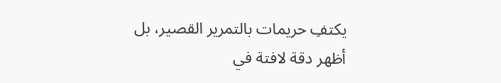يكتفِ حريمات بالتمرير القصير، بل أظهر دقة لافتة في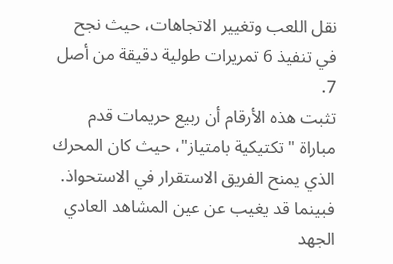نقل اللعب وتغيير الاتجاهات، حيث نجح في تنفيذ 6 تمريرات طولية دقيقة من أصل 7.
تثبت هذه الأرقام أن ربيع حريمات قدم مباراة "تكتيكية بامتياز"، حيث كان المحرك الذي يمنح الفريق الاستقرار في الاستحواذ. فبينما قد يغيب عن عين المشاهد العادي الجهد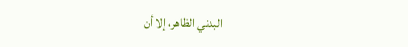البدني الظاهر، إلا أن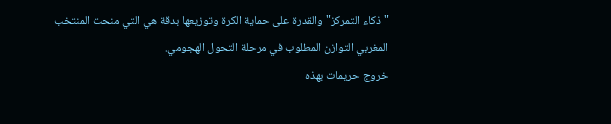"ذكاء التمركز" والقدرة على حماية الكرة وتوزيعها بدقة هي التي منحت المنتخب المغربي التوازن المطلوب في مرحلة التحول الهجومي.
خروج حريمات بهذه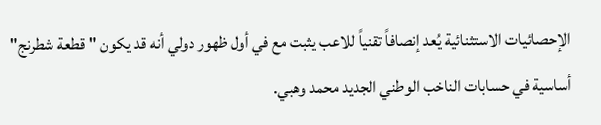الإحصائيات الاستثنائية يُعد إنصافاً تقنياً للاعب يثبت مع في أول ظهور دولي أنه قد يكون "قطعة شطرنج" أساسية في حسابات الناخب الوطني الجديد محمد وهبي.